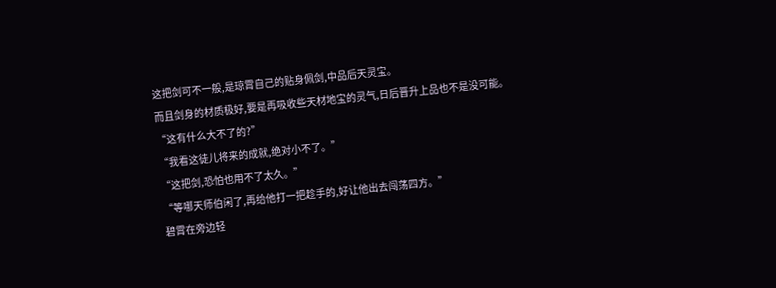这把剑可不一般,是琼霄自己的贴身佩剑,中品后天灵宝。
而且剑身的材质极好,要是再吸收些天材地宝的灵气,日后晋升上品也不是没可能。
“这有什么大不了的?”
“我看这徒儿将来的成就,绝对小不了。”
“这把剑,恐怕也用不了太久。”
“等哪天师伯闲了,再给他打一把趁手的,好让他出去闯荡四方。”
碧霄在旁边轻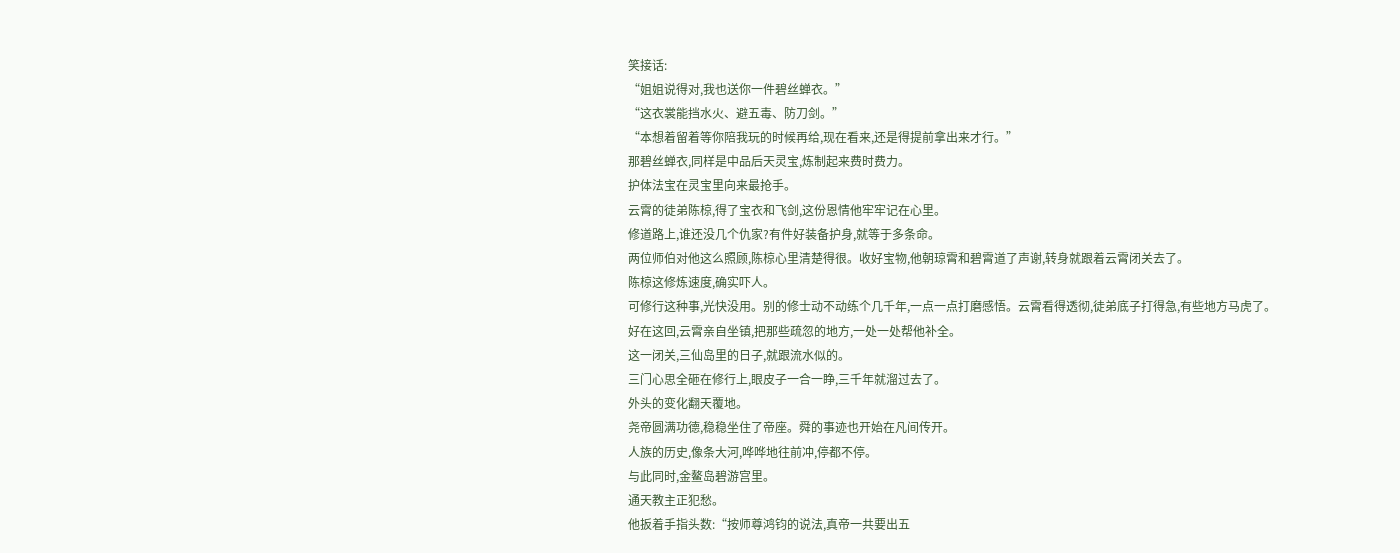笑接话:
“姐姐说得对,我也送你一件碧丝蝉衣。”
“这衣裳能挡水火、避五毒、防刀剑。”
“本想着留着等你陪我玩的时候再给,现在看来,还是得提前拿出来才行。”
那碧丝蝉衣,同样是中品后天灵宝,炼制起来费时费力。
护体法宝在灵宝里向来最抢手。
云霄的徒弟陈椋,得了宝衣和飞剑,这份恩情他牢牢记在心里。
修道路上,谁还没几个仇家?有件好装备护身,就等于多条命。
两位师伯对他这么照顾,陈椋心里清楚得很。收好宝物,他朝琼霄和碧霄道了声谢,转身就跟着云霄闭关去了。
陈椋这修炼速度,确实吓人。
可修行这种事,光快没用。别的修士动不动练个几千年,一点一点打磨感悟。云霄看得透彻,徒弟底子打得急,有些地方马虎了。
好在这回,云霄亲自坐镇,把那些疏忽的地方,一处一处帮他补全。
这一闭关,三仙岛里的日子,就跟流水似的。
三门心思全砸在修行上,眼皮子一合一睁,三千年就溜过去了。
外头的变化翻天覆地。
尧帝圆满功德,稳稳坐住了帝座。舜的事迹也开始在凡间传开。
人族的历史,像条大河,哗哗地往前冲,停都不停。
与此同时,金鳌岛碧游宫里。
通天教主正犯愁。
他扳着手指头数:“按师尊鸿钧的说法,真帝一共要出五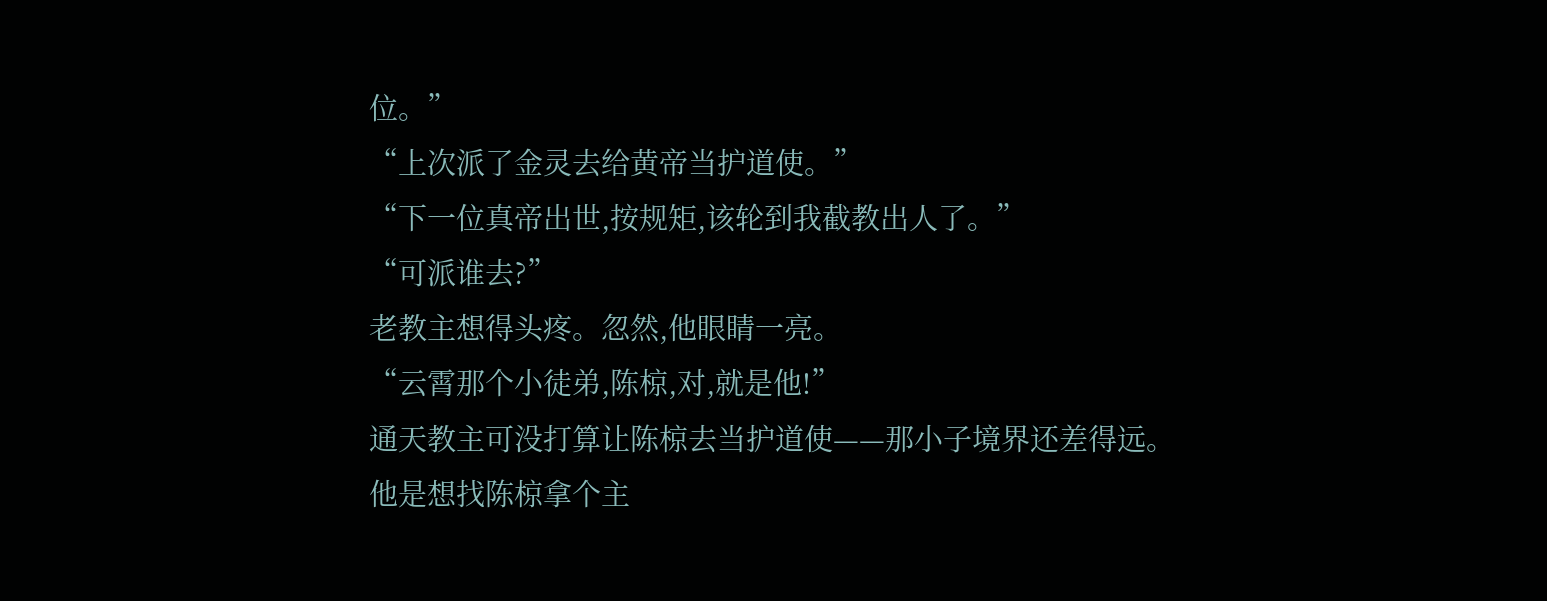位。”
“上次派了金灵去给黄帝当护道使。”
“下一位真帝出世,按规矩,该轮到我截教出人了。”
“可派谁去?”
老教主想得头疼。忽然,他眼睛一亮。
“云霄那个小徒弟,陈椋,对,就是他!”
通天教主可没打算让陈椋去当护道使——那小子境界还差得远。
他是想找陈椋拿个主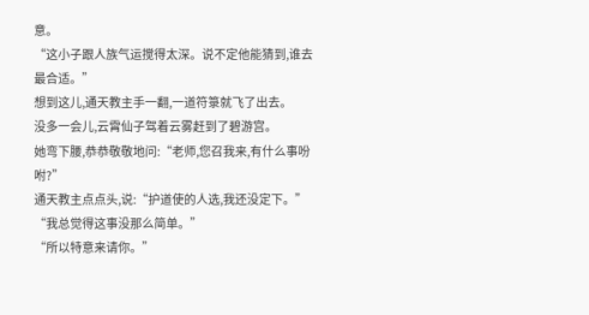意。
“这小子跟人族气运搅得太深。说不定他能猜到,谁去最合适。”
想到这儿,通天教主手一翻,一道符箓就飞了出去。
没多一会儿,云霄仙子驾着云雾赶到了碧游宫。
她弯下腰,恭恭敬敬地问:“老师,您召我来,有什么事吩咐?”
通天教主点点头,说:“护道使的人选,我还没定下。”
“我总觉得这事没那么简单。”
“所以特意来请你。”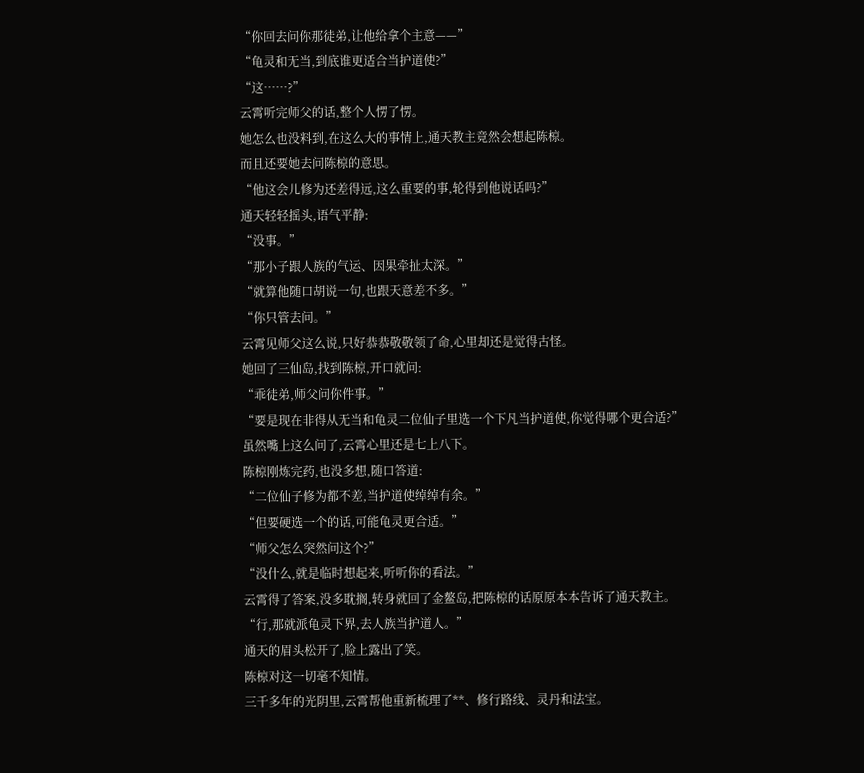“你回去问你那徒弟,让他给拿个主意——”
“龟灵和无当,到底谁更适合当护道使?”
“这……?”
云霄听完师父的话,整个人愣了愣。
她怎么也没料到,在这么大的事情上,通天教主竟然会想起陈椋。
而且还要她去问陈椋的意思。
“他这会儿修为还差得远,这么重要的事,轮得到他说话吗?”
通天轻轻摇头,语气平静:
“没事。”
“那小子跟人族的气运、因果牵扯太深。”
“就算他随口胡说一句,也跟天意差不多。”
“你只管去问。”
云霄见师父这么说,只好恭恭敬敬领了命,心里却还是觉得古怪。
她回了三仙岛,找到陈椋,开口就问:
“乖徒弟,师父问你件事。”
“要是现在非得从无当和龟灵二位仙子里选一个下凡当护道使,你觉得哪个更合适?”
虽然嘴上这么问了,云霄心里还是七上八下。
陈椋刚炼完药,也没多想,随口答道:
“二位仙子修为都不差,当护道使绰绰有余。”
“但要硬选一个的话,可能龟灵更合适。”
“师父怎么突然问这个?”
“没什么,就是临时想起来,听听你的看法。”
云霄得了答案,没多耽搁,转身就回了金鳌岛,把陈椋的话原原本本告诉了通天教主。
“行,那就派龟灵下界,去人族当护道人。”
通天的眉头松开了,脸上露出了笑。
陈椋对这一切毫不知情。
三千多年的光阴里,云霄帮他重新梳理了**、修行路线、灵丹和法宝。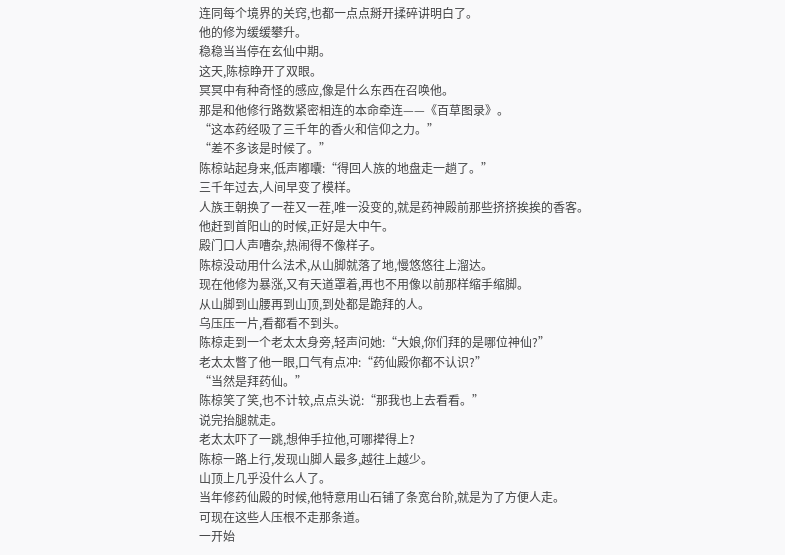连同每个境界的关窍,也都一点点掰开揉碎讲明白了。
他的修为缓缓攀升。
稳稳当当停在玄仙中期。
这天,陈椋睁开了双眼。
冥冥中有种奇怪的感应,像是什么东西在召唤他。
那是和他修行路数紧密相连的本命牵连——《百草图录》。
“这本药经吸了三千年的香火和信仰之力。”
“差不多该是时候了。”
陈椋站起身来,低声嘟囔:“得回人族的地盘走一趟了。”
三千年过去,人间早变了模样。
人族王朝换了一茬又一茬,唯一没变的,就是药神殿前那些挤挤挨挨的香客。
他赶到首阳山的时候,正好是大中午。
殿门口人声嘈杂,热闹得不像样子。
陈椋没动用什么法术,从山脚就落了地,慢悠悠往上溜达。
现在他修为暴涨,又有天道罩着,再也不用像以前那样缩手缩脚。
从山脚到山腰再到山顶,到处都是跪拜的人。
乌压压一片,看都看不到头。
陈椋走到一个老太太身旁,轻声问她:“大娘,你们拜的是哪位神仙?”
老太太瞥了他一眼,口气有点冲:“药仙殿你都不认识?”
“当然是拜药仙。”
陈椋笑了笑,也不计较,点点头说:“那我也上去看看。”
说完抬腿就走。
老太太吓了一跳,想伸手拉他,可哪撵得上?
陈椋一路上行,发现山脚人最多,越往上越少。
山顶上几乎没什么人了。
当年修药仙殿的时候,他特意用山石铺了条宽台阶,就是为了方便人走。
可现在这些人压根不走那条道。
一开始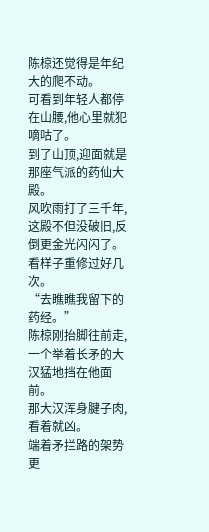陈椋还觉得是年纪大的爬不动。
可看到年轻人都停在山腰,他心里就犯嘀咕了。
到了山顶,迎面就是那座气派的药仙大殿。
风吹雨打了三千年,这殿不但没破旧,反倒更金光闪闪了。
看样子重修过好几次。
“去瞧瞧我留下的药经。”
陈椋刚抬脚往前走,一个举着长矛的大汉猛地挡在他面前。
那大汉浑身腱子肉,看着就凶。
端着矛拦路的架势更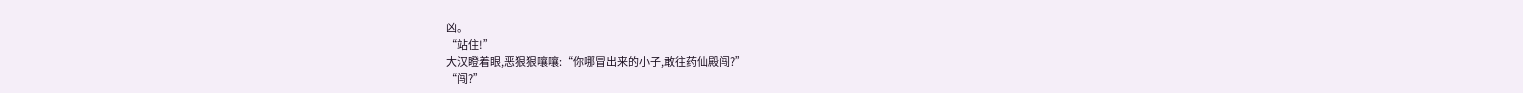凶。
“站住!”
大汉瞪着眼,恶狠狠嚷嚷:“你哪冒出来的小子,敢往药仙殿闯?”
“闯?”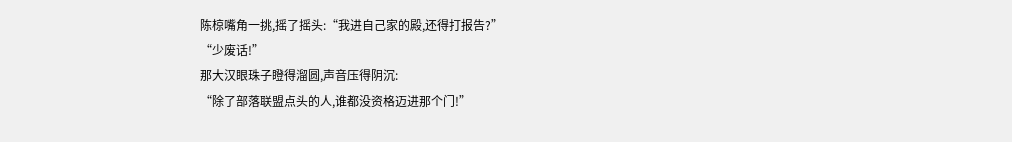陈椋嘴角一挑,摇了摇头:“我进自己家的殿,还得打报告?”
“少废话!”
那大汉眼珠子瞪得溜圆,声音压得阴沉:
“除了部落联盟点头的人,谁都没资格迈进那个门!”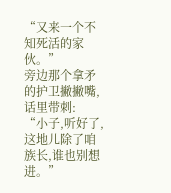“又来一个不知死活的家伙。”
旁边那个拿矛的护卫撇撇嘴,话里带刺:
“小子,听好了,这地儿除了咱族长,谁也别想进。”